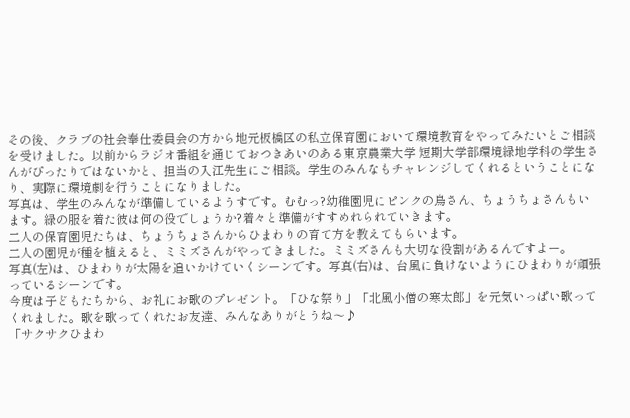その後、クラブの社会奉仕委員会の方から地元板橋区の私立保育園において環境教育をやってみたいとご相談を受けました。以前からラジオ番組を通じておつきあいのある東京農業大学 短期大学部環境緑地学科の学生さんがぴったりではないかと、担当の入江先生にご相談。学生のみんなもチャレンジしてくれるということになり、実際に環境劇を行うことになりました。
写真は、学生のみんなが準備しているようすです。むむっ?幼稚園児にピンクの鳥さん、ちょうちょさんもいます。緑の服を着た彼は何の役でしょうか?着々と準備がすすめれられていきます。
二人の保育園児たちは、ちょうちょさんからひまわりの育て方を教えてもらいます。
二人の園児が種を植えると、ミミズさんがやってきました。ミミズさんも大切な役割があるんですよー。
写真(左)は、ひまわりが太陽を追いかけていくシーンです。写真(右)は、台風に負けないようにひまわりが頑張っているシーンです。
今度は子どもたちから、お礼にお歌のプレゼント。「ひな祭り」「北風小僧の寒太郎」を元気いっぱい歌ってくれました。歌を歌ってくれたお友達、みんなありがとうね〜♪
「サクサクひまわ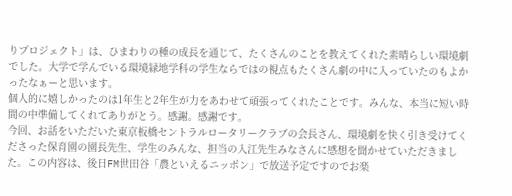りプロジェクト」は、ひまわりの種の成長を通じて、たくさんのことを教えてくれた素晴らしい環境劇でした。大学で学んでいる環境緑地学科の学生ならではの視点もたくさん劇の中に入っていたのもよかったなぁーと思います。
個人的に嬉しかったのは1年生と2年生が力をあわせて頑張ってくれたことです。みんな、本当に短い時間の中準備してくれてありがとう。感謝。感謝です。
今回、お話をいただいた東京板橋セントラルロータリークラブの会長さん、環境劇を快く引き受けてくださった保育園の園長先生、学生のみんな、担当の入江先生みなさんに感想を聞かせていただきました。この内容は、後日FM世田谷「農といえるニッポン」で放送予定ですのでお楽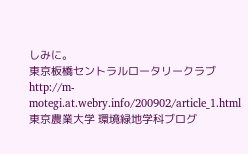しみに。
東京板橋セントラルロータリークラブ
http://m-motegi.at.webry.info/200902/article_1.html
東京農業大学 環境緑地学科ブログ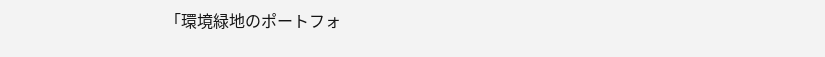「環境緑地のポートフォ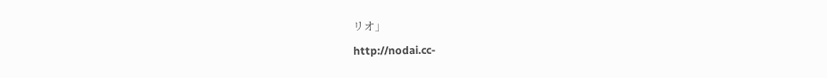リオ」
http://nodai.cc-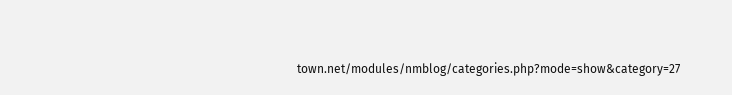town.net/modules/nmblog/categories.php?mode=show&category=27